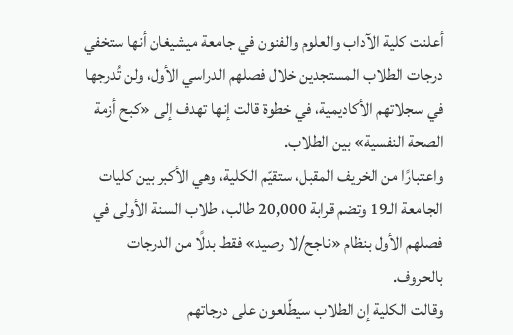أعلنت كلية الآداب والعلوم والفنون في جامعة ميشيغان أنها ستخفي درجات الطلاب المستجدين خلال فصلهم الدراسي الأول، ولن تُدرجها في سجلاتهم الأكاديمية، في خطوة قالت إنها تهدف إلى «كبح أزمة الصحة النفسية» بين الطلاب.
واعتبارًا من الخريف المقبل، ستقيّم الكلية، وهي الأكبر بين كليات الجامعة الـ19 وتضم قرابة 20,000 طالب، طلاب السنة الأولى في فصلهم الأول بنظام «ناجح/لا رصيد» فقط بدلًا من الدرجات بالحروف.
وقالت الكلية إن الطلاب سيطّلعون على درجاتهم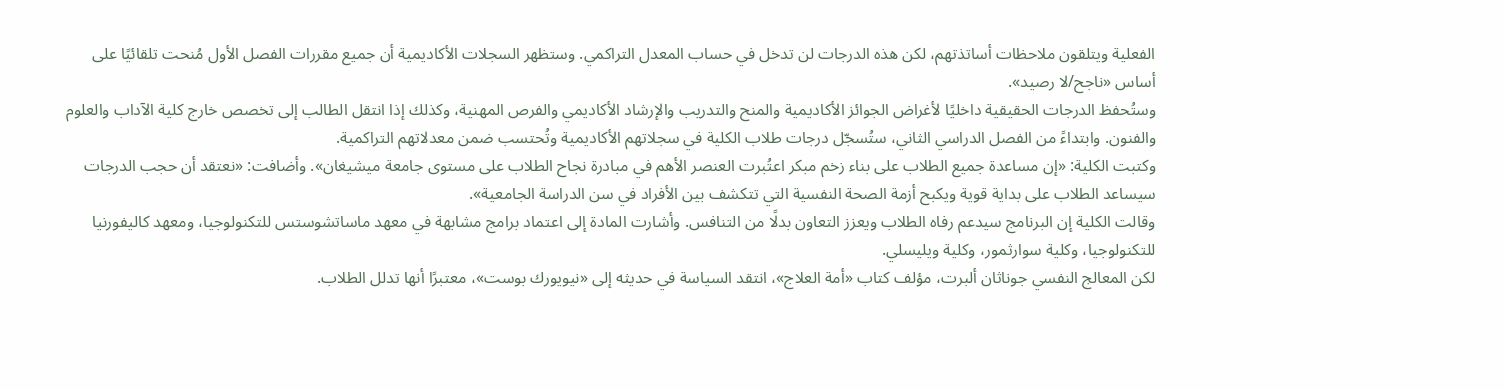الفعلية ويتلقون ملاحظات أساتذتهم، لكن هذه الدرجات لن تدخل في حساب المعدل التراكمي. وستظهر السجلات الأكاديمية أن جميع مقررات الفصل الأول مُنحت تلقائيًا على أساس «ناجح/لا رصيد».
وستُحفظ الدرجات الحقيقية داخليًا لأغراض الجوائز الأكاديمية والمنح والتدريب والإرشاد الأكاديمي والفرص المهنية، وكذلك إذا انتقل الطالب إلى تخصص خارج كلية الآداب والعلوم والفنون. وابتداءً من الفصل الدراسي الثاني، ستُسجّل درجات طلاب الكلية في سجلاتهم الأكاديمية وتُحتسب ضمن معدلاتهم التراكمية.
وكتبت الكلية: «إن مساعدة جميع الطلاب على بناء زخم مبكر اعتُبرت العنصر الأهم في مبادرة نجاح الطلاب على مستوى جامعة ميشيغان». وأضافت: «نعتقد أن حجب الدرجات سيساعد الطلاب على بداية قوية ويكبح أزمة الصحة النفسية التي تتكشف بين الأفراد في سن الدراسة الجامعية».
وقالت الكلية إن البرنامج سيدعم رفاه الطلاب ويعزز التعاون بدلًا من التنافس. وأشارت المادة إلى اعتماد برامج مشابهة في معهد ماساتشوستس للتكنولوجيا، ومعهد كاليفورنيا للتكنولوجيا، وكلية سوارثمور، وكلية ويليسلي.
لكن المعالج النفسي جوناثان ألبرت، مؤلف كتاب «أمة العلاج»، انتقد السياسة في حديثه إلى «نيويورك بوست»، معتبرًا أنها تدلل الطلاب.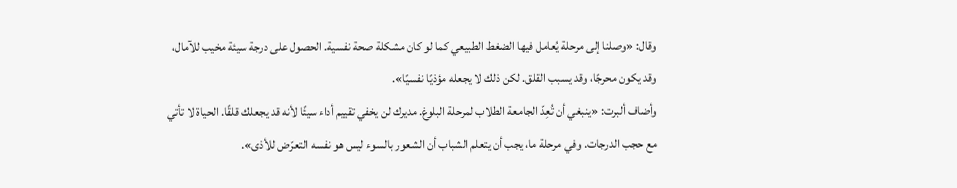وقال: «وصلنا إلى مرحلة يُعامل فيها الضغط الطبيعي كما لو كان مشكلة صحة نفسية. الحصول على درجة سيئة مخيب للآمال، وقد يكون محرجًا، وقد يسبب القلق. لكن ذلك لا يجعله مؤذيًا نفسيًا».
وأضاف ألبرت: «ينبغي أن تُعِدّ الجامعة الطلاب لمرحلة البلوغ. مديرك لن يخفي تقييم أداء سيئًا لأنه قد يجعلك قلقًا. الحياة لا تأتي مع حجب الدرجات. وفي مرحلة ما، يجب أن يتعلم الشباب أن الشعور بالسوء ليس هو نفسه التعرّض للأذى».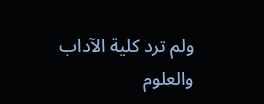ولم ترد كلية الآداب والعلوم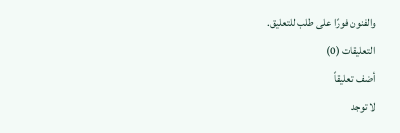والفنون فورًا على طلب للتعليق.
التعليقات (0)
أضف تعليقاً
لا توجد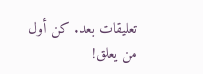تعليقات بعد. كن أول من يعلق!